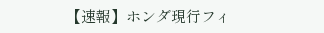【速報】ホンダ現行フィ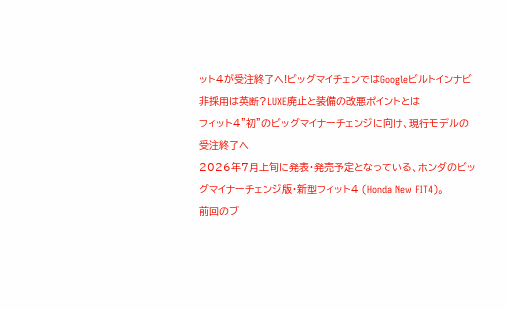ット4が受注終了へ!ビッグマイチェンではGoogleビルトインナビ非採用は英断?LUXE廃止と装備の改悪ポイントとは
フィット4”初”のビッグマイナーチェンジに向け、現行モデルの受注終了へ
2026年7月上旬に発表・発売予定となっている、ホンダのビッグマイナーチェンジ版・新型フィット4 (Honda New FIT4)。
前回のブ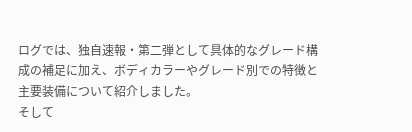ログでは、独自速報・第二弾として具体的なグレード構成の補足に加え、ボディカラーやグレード別での特徴と主要装備について紹介しました。
そして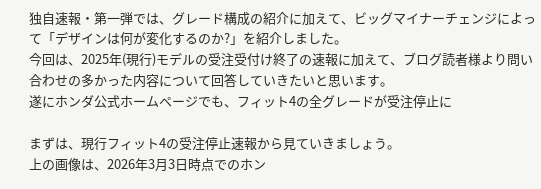独自速報・第一弾では、グレード構成の紹介に加えて、ビッグマイナーチェンジによって「デザインは何が変化するのか?」を紹介しました。
今回は、2025年(現行)モデルの受注受付け終了の速報に加えて、ブログ読者様より問い合わせの多かった内容について回答していきたいと思います。
遂にホンダ公式ホームページでも、フィット4の全グレードが受注停止に

まずは、現行フィット4の受注停止速報から見ていきましょう。
上の画像は、2026年3月3日時点でのホン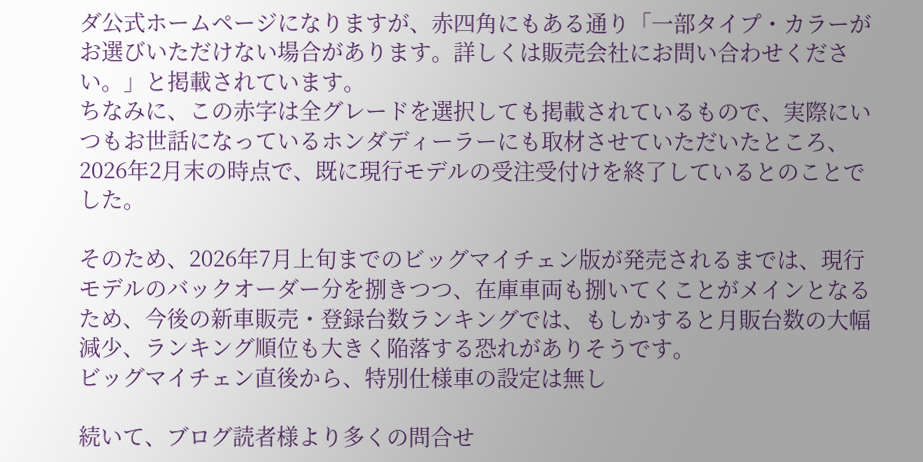ダ公式ホームページになりますが、赤四角にもある通り「一部タイプ・カラーがお選びいただけない場合があります。詳しくは販売会社にお問い合わせください。」と掲載されています。
ちなみに、この赤字は全グレードを選択しても掲載されているもので、実際にいつもお世話になっているホンダディーラーにも取材させていただいたところ、2026年2月末の時点で、既に現行モデルの受注受付けを終了しているとのことでした。

そのため、2026年7月上旬までのビッグマイチェン版が発売されるまでは、現行モデルのバックオーダー分を捌きつつ、在庫車両も捌いてくことがメインとなるため、今後の新車販売・登録台数ランキングでは、もしかすると月販台数の大幅減少、ランキング順位も大きく陥落する恐れがありそうです。
ビッグマイチェン直後から、特別仕様車の設定は無し

続いて、ブログ読者様より多くの問合せ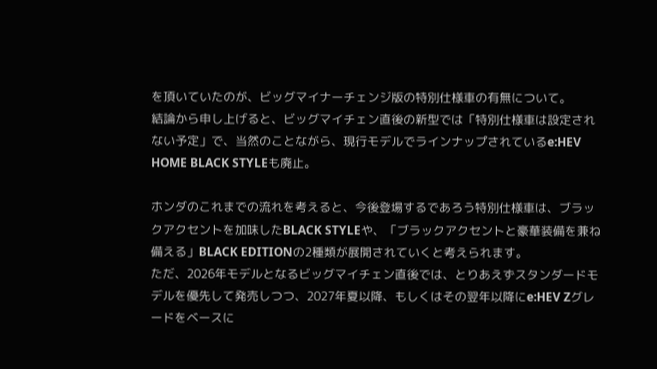を頂いていたのが、ビッグマイナーチェンジ版の特別仕様車の有無について。
結論から申し上げると、ビッグマイチェン直後の新型では「特別仕様車は設定されない予定」で、当然のことながら、現行モデルでラインナップされているe:HEV HOME BLACK STYLEも廃止。

ホンダのこれまでの流れを考えると、今後登場するであろう特別仕様車は、ブラックアクセントを加味したBLACK STYLEや、「ブラックアクセントと豪華装備を兼ね備える」BLACK EDITIONの2種類が展開されていくと考えられます。
ただ、2026年モデルとなるビッグマイチェン直後では、とりあえずスタンダードモデルを優先して発売しつつ、2027年夏以降、もしくはその翌年以降にe:HEV Zグレードをベースに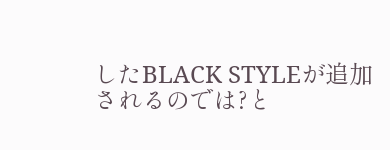したBLACK STYLEが追加されるのでは?と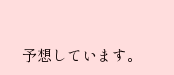予想しています。